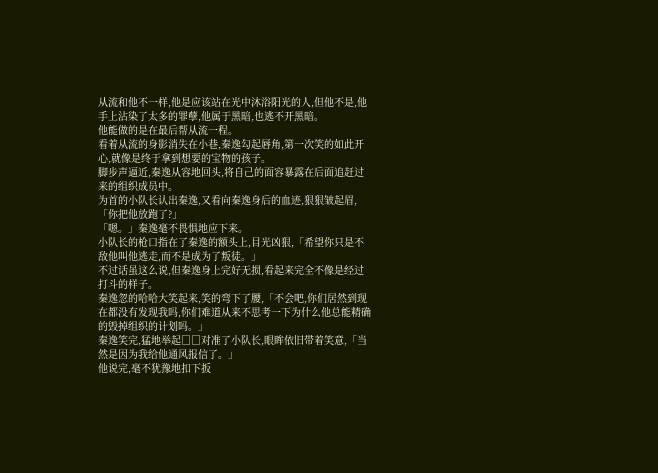从流和他不一样,他是应该站在光中沐浴阳光的人,但他不是,他手上沾染了太多的罪孽,他属于黑暗,也逃不开黑暗。
他能做的是在最后帮从流一程。
看着从流的身影消失在小巷,秦逸勾起唇角,第一次笑的如此开心,就像是终于拿到想要的宝物的孩子。
脚步声逼近,秦逸从容地回头,将自己的面容暴露在后面追赶过来的组织成员中。
为首的小队长认出秦逸,又看向秦逸身后的血迹,狠狠皱起眉,「你把他放跑了?」
「嗯。」秦逸毫不畏惧地应下来。
小队长的枪口指在了秦逸的额头上,目光凶狠,「希望你只是不敌他叫他逃走,而不是成为了叛徒。」
不过话虽这么说,但秦逸身上完好无损,看起来完全不像是经过打斗的样子。
秦逸忽的哈哈大笑起来,笑的弯下了腰,「不会吧,你们居然到现在都没有发现我吗,你们难道从来不思考一下为什么他总能精确的毁掉组织的计划吗。」
秦逸笑完,猛地举起□□对准了小队长,眼眸依旧带着笑意,「当然是因为我给他通风报信了。」
他说完,毫不犹豫地扣下扳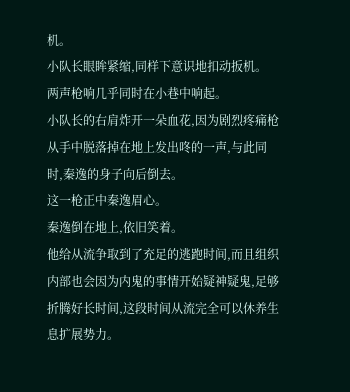机。
小队长眼眸紧缩,同样下意识地扣动扳机。
两声枪响几乎同时在小巷中响起。
小队长的右肩炸开一朵血花,因为剧烈疼痛枪从手中脱落掉在地上发出咚的一声,与此同时,秦逸的身子向后倒去。
这一枪正中秦逸眉心。
秦逸倒在地上,依旧笑着。
他给从流争取到了充足的逃跑时间,而且组织内部也会因为内鬼的事情开始疑神疑鬼,足够折腾好长时间,这段时间从流完全可以休养生息扩展势力。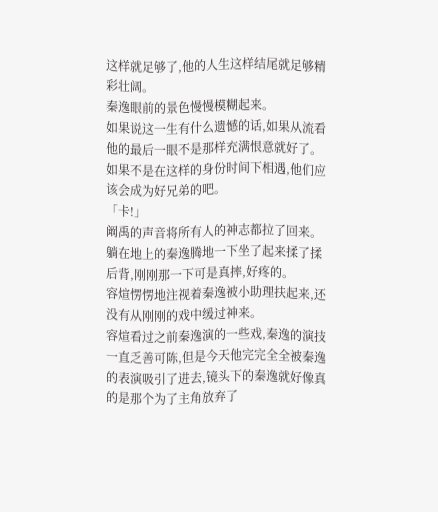这样就足够了,他的人生这样结尾就足够精彩壮阔。
秦逸眼前的景色慢慢模糊起来。
如果说这一生有什么遗憾的话,如果从流看他的最后一眼不是那样充满恨意就好了。
如果不是在这样的身份时间下相遇,他们应该会成为好兄弟的吧。
「卡!」
阚禹的声音将所有人的神志都拉了回来。
躺在地上的秦逸腾地一下坐了起来揉了揉后背,刚刚那一下可是真摔,好疼的。
容煊愣愣地注视着秦逸被小助理扶起来,还没有从刚刚的戏中缓过神来。
容煊看过之前秦逸演的一些戏,秦逸的演技一直乏善可陈,但是今天他完完全全被秦逸的表演吸引了进去,镜头下的秦逸就好像真的是那个为了主角放弃了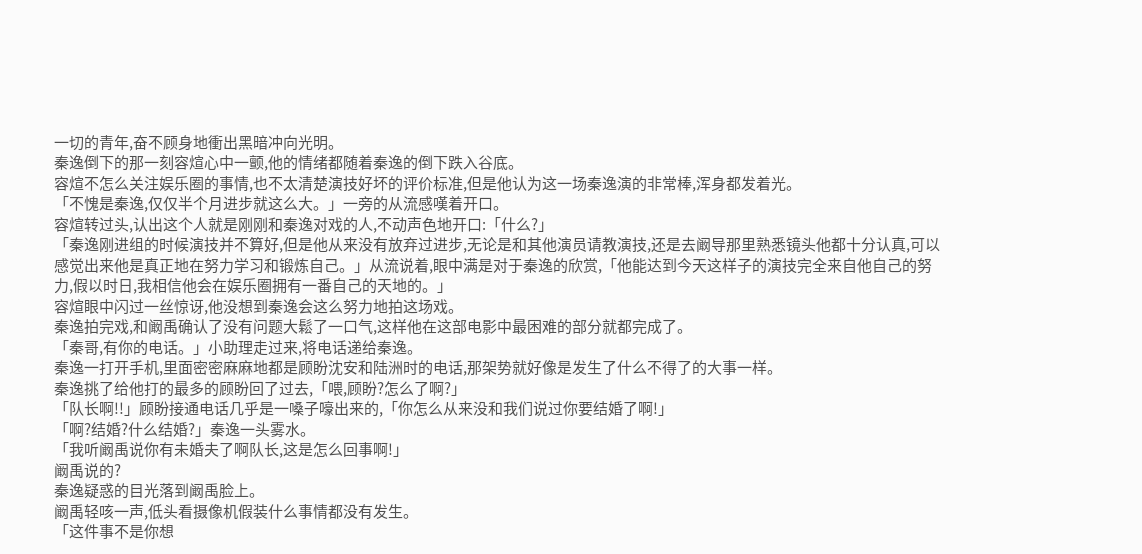一切的青年,奋不顾身地衝出黑暗冲向光明。
秦逸倒下的那一刻容煊心中一颤,他的情绪都随着秦逸的倒下跌入谷底。
容煊不怎么关注娱乐圈的事情,也不太清楚演技好坏的评价标准,但是他认为这一场秦逸演的非常棒,浑身都发着光。
「不愧是秦逸,仅仅半个月进步就这么大。」一旁的从流感嘆着开口。
容煊转过头,认出这个人就是刚刚和秦逸对戏的人,不动声色地开口:「什么?」
「秦逸刚进组的时候演技并不算好,但是他从来没有放弃过进步,无论是和其他演员请教演技,还是去阚导那里熟悉镜头他都十分认真,可以感觉出来他是真正地在努力学习和锻炼自己。」从流说着,眼中满是对于秦逸的欣赏,「他能达到今天这样子的演技完全来自他自己的努力,假以时日,我相信他会在娱乐圈拥有一番自己的天地的。」
容煊眼中闪过一丝惊讶,他没想到秦逸会这么努力地拍这场戏。
秦逸拍完戏,和阚禹确认了没有问题大鬆了一口气,这样他在这部电影中最困难的部分就都完成了。
「秦哥,有你的电话。」小助理走过来,将电话递给秦逸。
秦逸一打开手机,里面密密麻麻地都是顾盼沈安和陆洲时的电话,那架势就好像是发生了什么不得了的大事一样。
秦逸挑了给他打的最多的顾盼回了过去,「喂,顾盼?怎么了啊?」
「队长啊!!」顾盼接通电话几乎是一嗓子嚎出来的,「你怎么从来没和我们说过你要结婚了啊!」
「啊?结婚?什么结婚?」秦逸一头雾水。
「我听阚禹说你有未婚夫了啊队长,这是怎么回事啊!」
阚禹说的?
秦逸疑惑的目光落到阚禹脸上。
阚禹轻咳一声,低头看摄像机假装什么事情都没有发生。
「这件事不是你想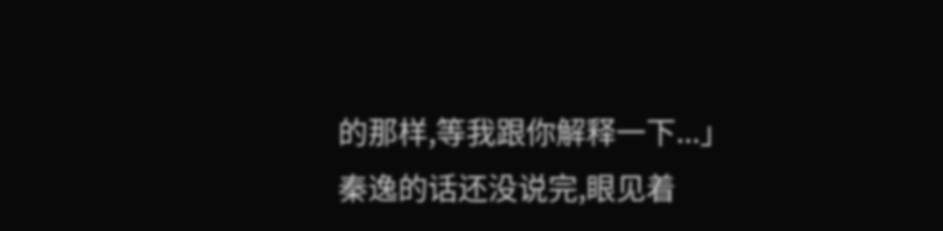的那样,等我跟你解释一下...」
秦逸的话还没说完,眼见着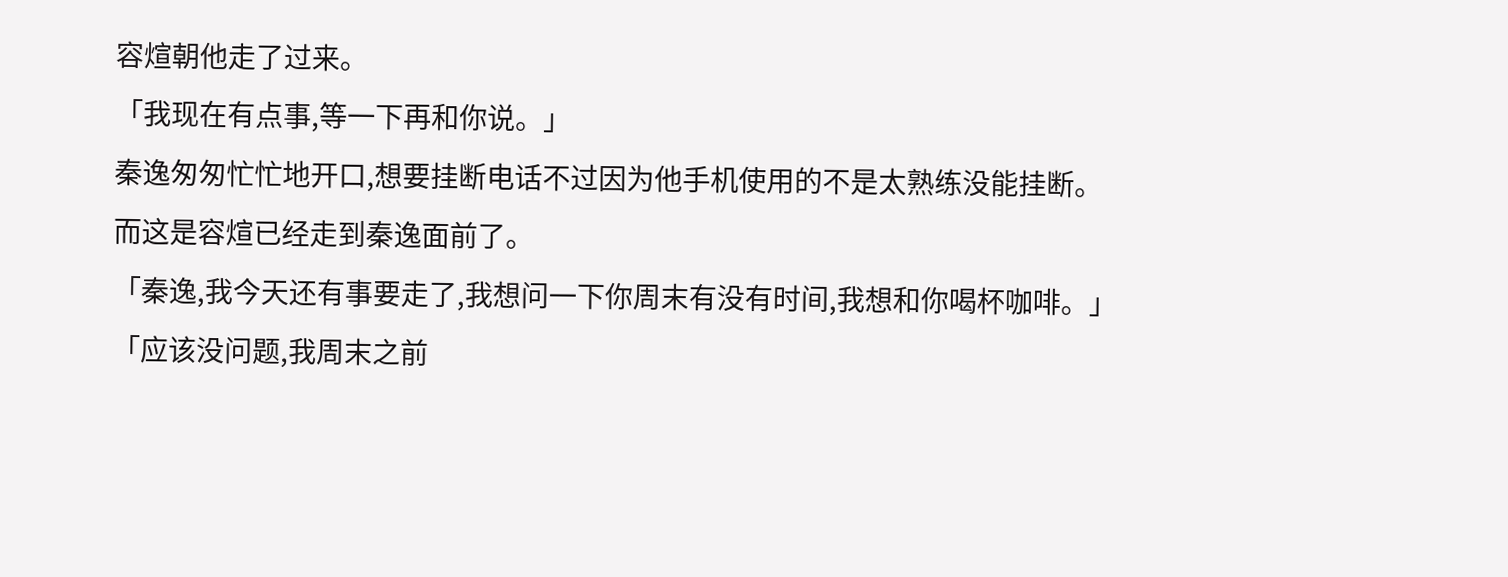容煊朝他走了过来。
「我现在有点事,等一下再和你说。」
秦逸匆匆忙忙地开口,想要挂断电话不过因为他手机使用的不是太熟练没能挂断。
而这是容煊已经走到秦逸面前了。
「秦逸,我今天还有事要走了,我想问一下你周末有没有时间,我想和你喝杯咖啡。」
「应该没问题,我周末之前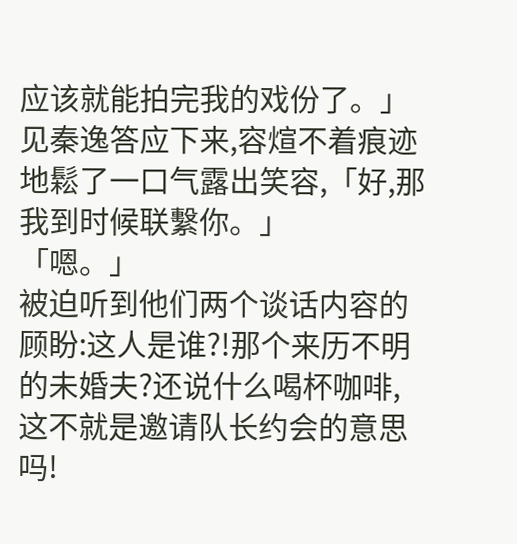应该就能拍完我的戏份了。」
见秦逸答应下来,容煊不着痕迹地鬆了一口气露出笑容,「好,那我到时候联繫你。」
「嗯。」
被迫听到他们两个谈话内容的顾盼:这人是谁?!那个来历不明的未婚夫?还说什么喝杯咖啡,这不就是邀请队长约会的意思吗!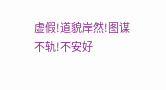虚假!道貌岸然!图谋不轨!不安好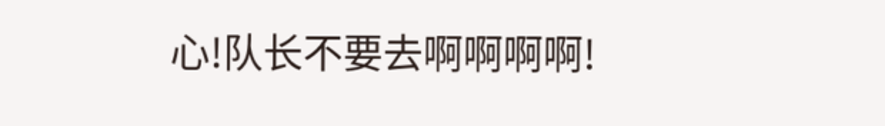心!队长不要去啊啊啊啊!